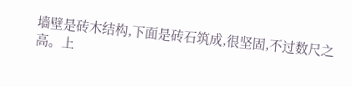墙壁是砖木结构,下面是砖石筑成,很坚固,不过数尺之高。上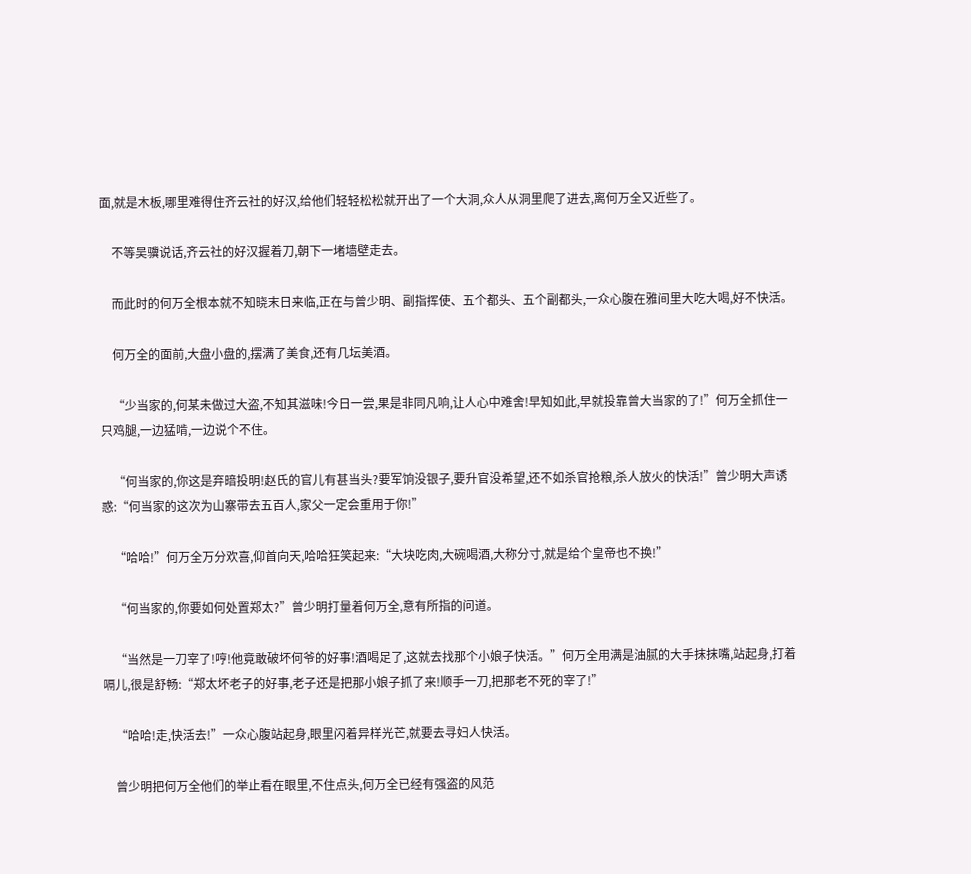面,就是木板,哪里难得住齐云社的好汉,给他们轻轻松松就开出了一个大洞,众人从洞里爬了进去,离何万全又近些了。

    不等吴骥说话,齐云社的好汉握着刀,朝下一堵墙壁走去。

    而此时的何万全根本就不知晓末日来临,正在与曾少明、副指挥使、五个都头、五个副都头,一众心腹在雅间里大吃大喝,好不快活。

    何万全的面前,大盘小盘的,摆满了美食,还有几坛美酒。

    “少当家的,何某未做过大盗,不知其滋味!今日一尝,果是非同凡响,让人心中难舍!早知如此,早就投靠曾大当家的了!”何万全抓住一只鸡腿,一边猛啃,一边说个不住。

    “何当家的,你这是弃暗投明!赵氏的官儿有甚当头?要军饷没银子,要升官没希望,还不如杀官抢粮,杀人放火的快活!”曾少明大声诱惑:“何当家的这次为山寨带去五百人,家父一定会重用于你!”

    “哈哈!”何万全万分欢喜,仰首向天,哈哈狂笑起来:“大块吃肉,大碗喝酒,大称分寸,就是给个皇帝也不换!”

    “何当家的,你要如何处置郑太?”曾少明打量着何万全,意有所指的问道。

    “当然是一刀宰了!哼!他竟敢破坏何爷的好事!酒喝足了,这就去找那个小娘子快活。”何万全用满是油腻的大手抹抹嘴,站起身,打着嗝儿,很是舒畅:“郑太坏老子的好事,老子还是把那小娘子抓了来!顺手一刀,把那老不死的宰了!”

    “哈哈!走,快活去!”一众心腹站起身,眼里闪着异样光芒,就要去寻妇人快活。

    曾少明把何万全他们的举止看在眼里,不住点头,何万全已经有强盗的风范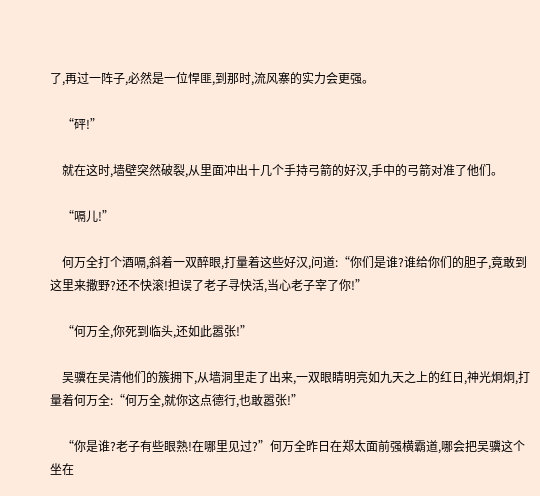了,再过一阵子,必然是一位悍匪,到那时,流风寨的实力会更强。

    “砰!”

    就在这时,墙壁突然破裂,从里面冲出十几个手持弓箭的好汉,手中的弓箭对准了他们。

    “嗝儿!”

    何万全打个酒嗝,斜着一双醉眼,打量着这些好汉,问道:“你们是谁?谁给你们的胆子,竟敢到这里来撒野?还不快滚!担误了老子寻快活,当心老子宰了你!”

    “何万全,你死到临头,还如此嚣张!”

    吴骥在吴清他们的簇拥下,从墙洞里走了出来,一双眼睛明亮如九天之上的红日,神光炯炯,打量着何万全:“何万全,就你这点德行,也敢嚣张!”

    “你是谁?老子有些眼熟!在哪里见过?”何万全昨日在郑太面前强横霸道,哪会把吴骥这个坐在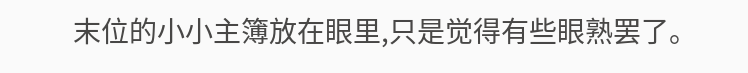末位的小小主簿放在眼里,只是觉得有些眼熟罢了。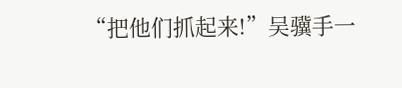“把他们抓起来!”吴骥手一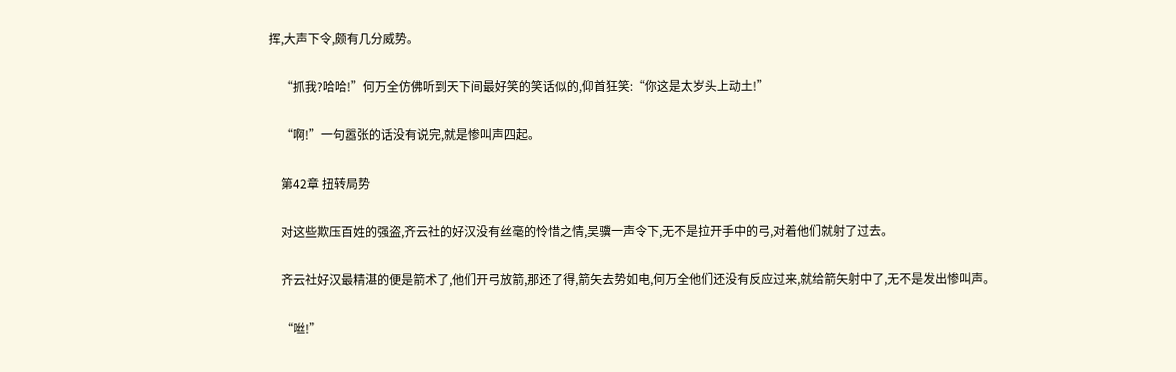挥,大声下令,颇有几分威势。

    “抓我?哈哈!”何万全仿佛听到天下间最好笑的笑话似的,仰首狂笑:“你这是太岁头上动土!”

    “啊!”一句嚣张的话没有说完,就是惨叫声四起。

    第42章 扭转局势

    对这些欺压百姓的强盗,齐云社的好汉没有丝毫的怜惜之情,吴骥一声令下,无不是拉开手中的弓,对着他们就射了过去。

    齐云社好汉最精湛的便是箭术了,他们开弓放箭,那还了得,箭矢去势如电,何万全他们还没有反应过来,就给箭矢射中了,无不是发出惨叫声。

    “咝!”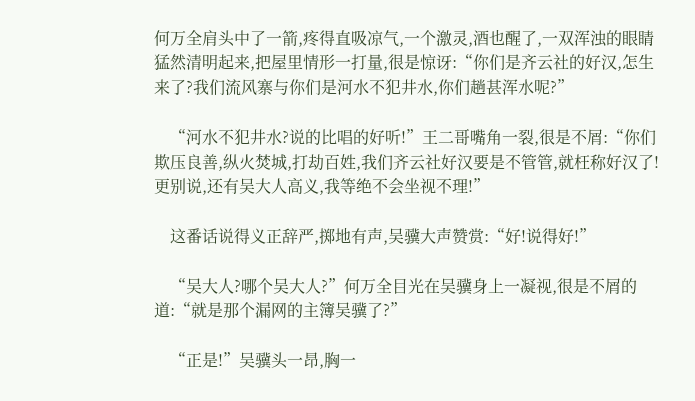何万全肩头中了一箭,疼得直吸凉气,一个激灵,酒也醒了,一双浑浊的眼睛猛然清明起来,把屋里情形一打量,很是惊讶:“你们是齐云社的好汉,怎生来了?我们流风寨与你们是河水不犯井水,你们趟甚浑水呢?”

    “河水不犯井水?说的比唱的好听!”王二哥嘴角一裂,很是不屑:“你们欺压良善,纵火焚城,打劫百姓,我们齐云社好汉要是不管管,就枉称好汉了!更别说,还有吴大人高义,我等绝不会坐视不理!”

    这番话说得义正辞严,掷地有声,吴骥大声赞赏:“好!说得好!”

    “吴大人?哪个吴大人?”何万全目光在吴骥身上一凝视,很是不屑的道:“就是那个漏网的主簿吴骥了?”

    “正是!”吴骥头一昂,胸一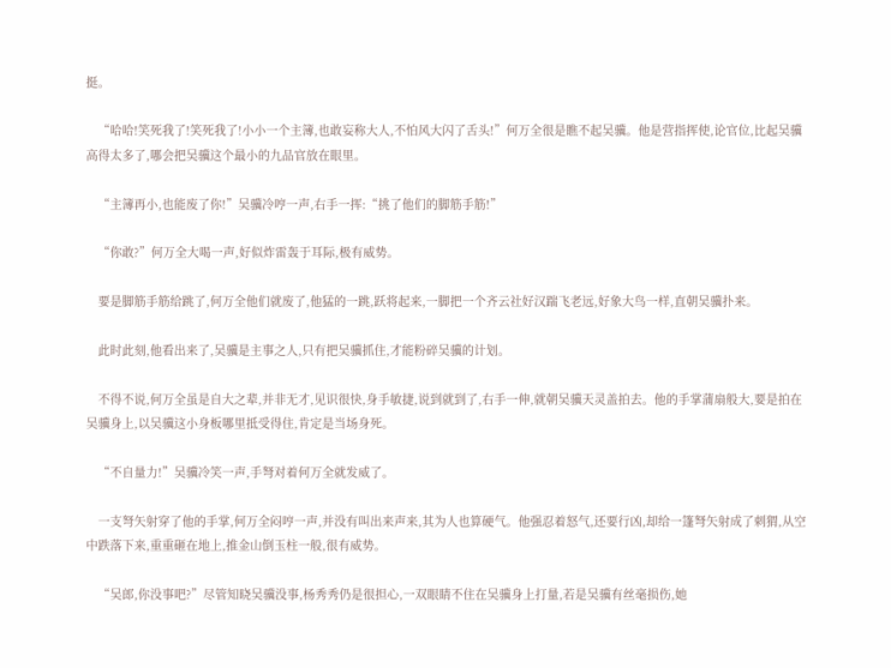挺。

    “哈哈!笑死我了!笑死我了!小小一个主簿,也敢妄称大人,不怕风大闪了舌头!”何万全很是瞧不起吴骥。他是营指挥使,论官位,比起吴骥高得太多了,哪会把吴骥这个最小的九品官放在眼里。

    “主簿再小,也能废了你!”吴骥冷哼一声,右手一挥:“挑了他们的脚筋手筋!”

    “你敢?”何万全大喝一声,好似炸雷轰于耳际,极有威势。

    要是脚筋手筋给跳了,何万全他们就废了,他猛的一跳,跃将起来,一脚把一个齐云社好汉踹飞老远,好象大鸟一样,直朝吴骥扑来。

    此时此刻,他看出来了,吴骥是主事之人,只有把吴骥抓住,才能粉碎吴骥的计划。

    不得不说,何万全虽是自大之辈,并非无才,见识很快,身手敏捷,说到就到了,右手一伸,就朝吴骥天灵盖拍去。他的手掌蒲扇般大,要是拍在吴骥身上,以吴骥这小身板哪里抵受得住,肯定是当场身死。

    “不自量力!”吴骥冷笑一声,手弩对着何万全就发威了。

    一支弩矢射穿了他的手掌,何万全闷哼一声,并没有叫出来声来,其为人也算硬气。他强忍着怒气,还要行凶,却给一篷弩矢射成了刺猬,从空中跌落下来,重重砸在地上,推金山倒玉柱一般,很有威势。

    “吴郎,你没事吧?”尽管知晓吴骥没事,杨秀秀仍是很担心,一双眼睛不住在吴骥身上打量,若是吴骥有丝毫损伤,她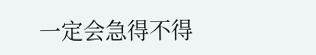一定会急得不得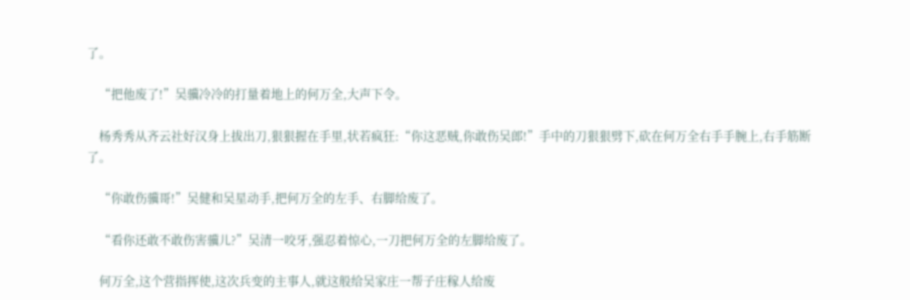了。

    “把他废了!”吴骥冷冷的打量着地上的何万全,大声下令。

    杨秀秀从齐云社好汉身上拔出刀,狠狠握在手里,状若疯狂:“你这恶贼,你敢伤吴郎!”手中的刀狠狠劈下,砍在何万全右手手腕上,右手筋断了。

    “你敢伤骥哥!”吴健和吴星动手,把何万全的左手、右脚给废了。

    “看你还敢不敢伤害骥儿?”吴清一咬牙,强忍着惊心,一刀把何万全的左脚给废了。

    何万全,这个营指挥使,这次兵变的主事人,就这般给吴家庄一帮子庄稼人给废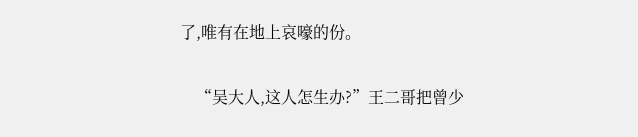了,唯有在地上哀嚎的份。

    “吴大人,这人怎生办?”王二哥把曾少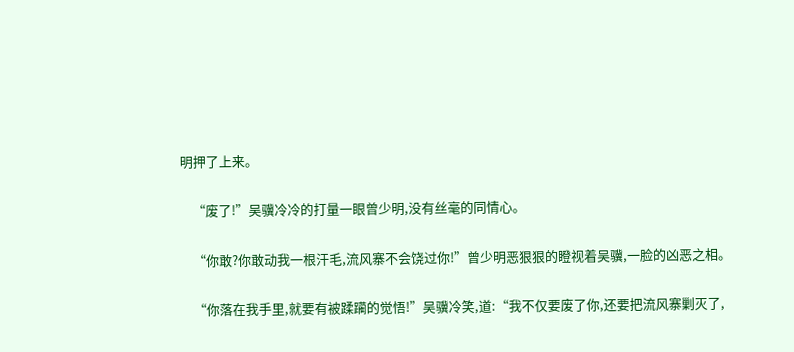明押了上来。

    “废了!”吴骥冷冷的打量一眼曾少明,没有丝毫的同情心。

    “你敢?你敢动我一根汗毛,流风寨不会饶过你!”曾少明恶狠狠的瞪视着吴骥,一脸的凶恶之相。

    “你落在我手里,就要有被蹂躏的觉悟!”吴骥冷笑,道:“我不仅要废了你,还要把流风寨剿灭了,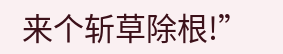来个斩草除根!”